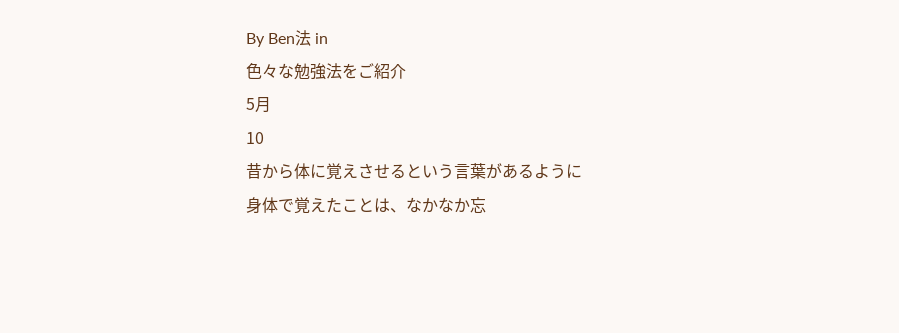By Ben法 in
色々な勉強法をご紹介
5月
10
昔から体に覚えさせるという言葉があるように
身体で覚えたことは、なかなか忘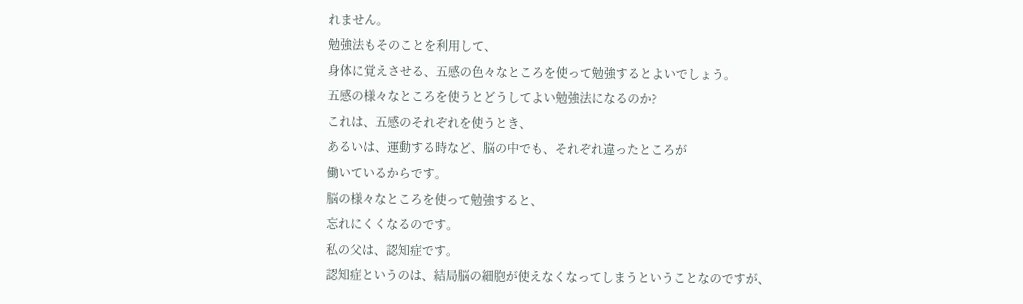れません。
勉強法もそのことを利用して、
身体に覚えさせる、五感の色々なところを使って勉強するとよいでしょう。
五感の様々なところを使うとどうしてよい勉強法になるのか?
これは、五感のそれぞれを使うとき、
あるいは、運動する時など、脳の中でも、それぞれ違ったところが
働いているからです。
脳の様々なところを使って勉強すると、
忘れにくくなるのです。
私の父は、認知症です。
認知症というのは、結局脳の細胞が使えなくなってしまうということなのですが、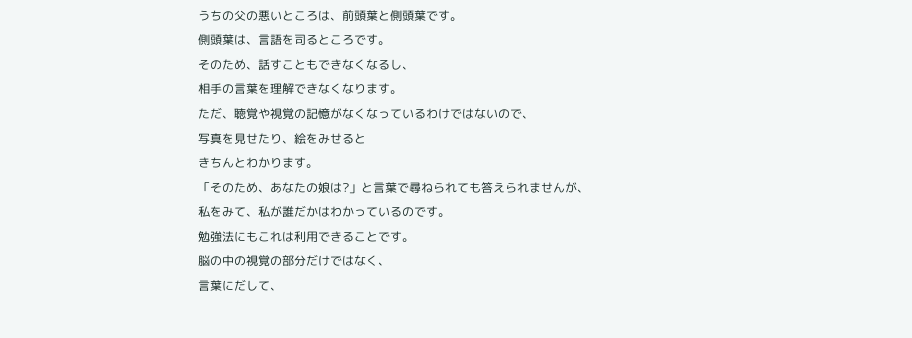うちの父の悪いところは、前頭葉と側頭葉です。
側頭葉は、言語を司るところです。
そのため、話すこともできなくなるし、
相手の言葉を理解できなくなります。
ただ、聴覚や視覚の記憶がなくなっているわけではないので、
写真を見せたり、絵をみせると
きちんとわかります。
「そのため、あなたの娘は?」と言葉で尋ねられても答えられませんが、
私をみて、私が誰だかはわかっているのです。
勉強法にもこれは利用できることです。
脳の中の視覚の部分だけではなく、
言葉にだして、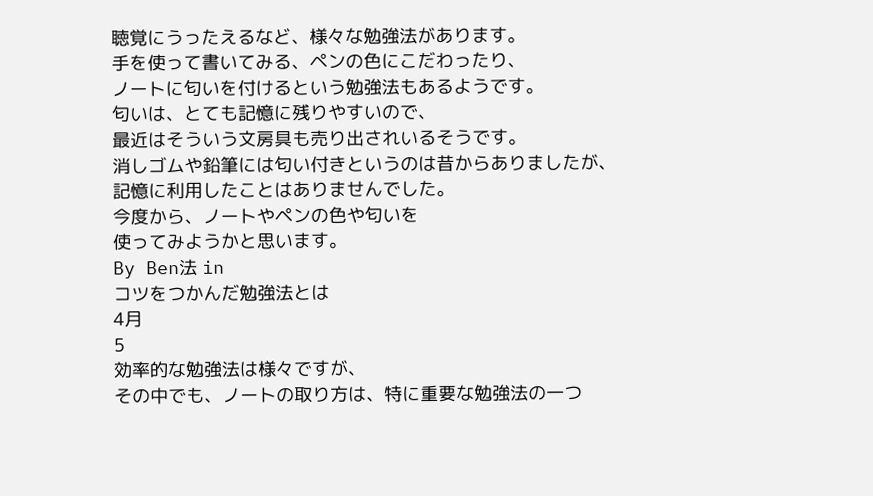聴覚にうったえるなど、様々な勉強法があります。
手を使って書いてみる、ペンの色にこだわったり、
ノートに匂いを付けるという勉強法もあるようです。
匂いは、とても記憶に残りやすいので、
最近はそういう文房具も売り出されいるそうです。
消しゴムや鉛筆には匂い付きというのは昔からありましたが、
記憶に利用したことはありませんでした。
今度から、ノートやペンの色や匂いを
使ってみようかと思います。
By Ben法 in
コツをつかんだ勉強法とは
4月
5
効率的な勉強法は様々ですが、
その中でも、ノートの取り方は、特に重要な勉強法の一つ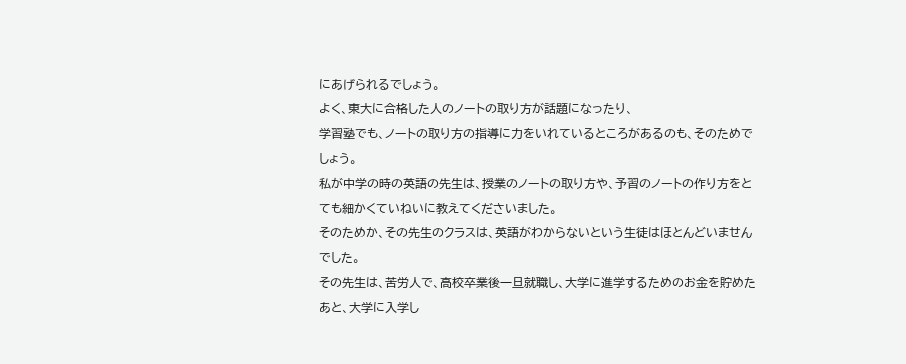にあげられるでしょう。
よく、東大に合格した人のノートの取り方が話題になったり、
学習塾でも、ノートの取り方の指導に力をいれているところがあるのも、そのためでしょう。
私が中学の時の英語の先生は、授業のノートの取り方や、予習のノートの作り方をとても細かくていねいに教えてくださいました。
そのためか、その先生のクラスは、英語がわからないという生徒はほとんどいませんでした。
その先生は、苦労人で、高校卒業後一旦就職し、大学に進学するためのお金を貯めたあと、大学に入学し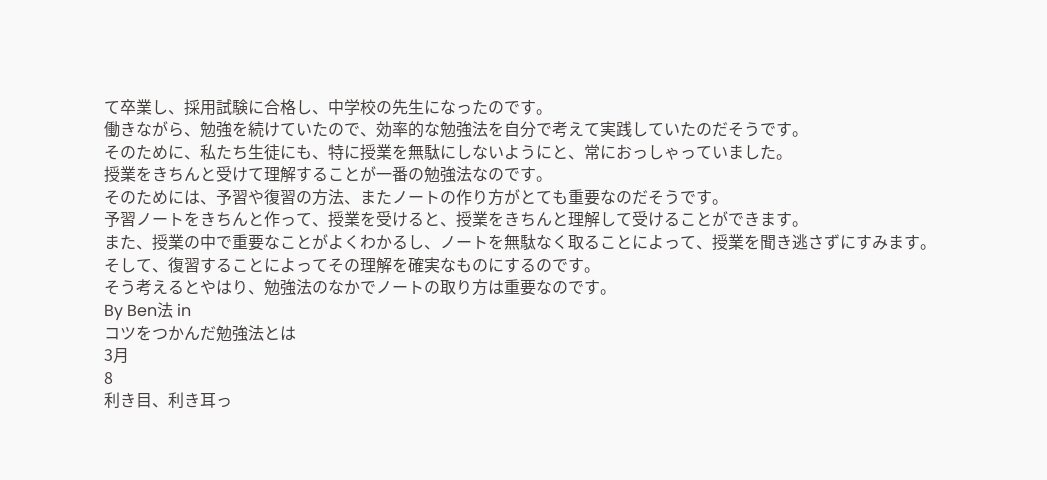て卒業し、採用試験に合格し、中学校の先生になったのです。
働きながら、勉強を続けていたので、効率的な勉強法を自分で考えて実践していたのだそうです。
そのために、私たち生徒にも、特に授業を無駄にしないようにと、常におっしゃっていました。
授業をきちんと受けて理解することが一番の勉強法なのです。
そのためには、予習や復習の方法、またノートの作り方がとても重要なのだそうです。
予習ノートをきちんと作って、授業を受けると、授業をきちんと理解して受けることができます。
また、授業の中で重要なことがよくわかるし、ノートを無駄なく取ることによって、授業を聞き逃さずにすみます。
そして、復習することによってその理解を確実なものにするのです。
そう考えるとやはり、勉強法のなかでノートの取り方は重要なのです。
By Ben法 in
コツをつかんだ勉強法とは
3月
8
利き目、利き耳っ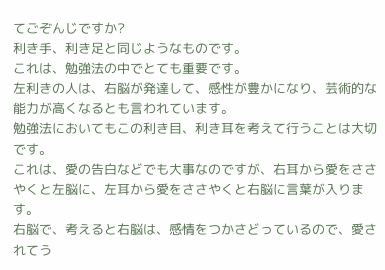てごぞんじですか?
利き手、利き足と同じようなものです。
これは、勉強法の中でとても重要です。
左利きの人は、右脳が発達して、感性が豊かになり、芸術的な能力が高くなるとも言われています。
勉強法においてもこの利き目、利き耳を考えて行うことは大切です。
これは、愛の告白などでも大事なのですが、右耳から愛をささやくと左脳に、左耳から愛をささやくと右脳に言葉が入ります。
右脳で、考えると右脳は、感情をつかさどっているので、愛されてう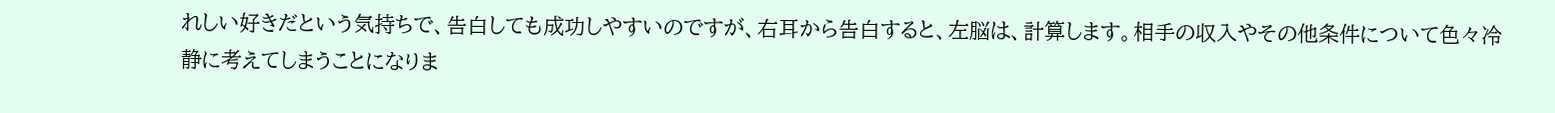れしい好きだという気持ちで、告白しても成功しやすいのですが、右耳から告白すると、左脳は、計算します。相手の収入やその他条件について色々冷静に考えてしまうことになりま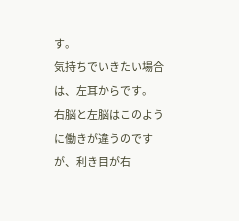す。
気持ちでいきたい場合は、左耳からです。
右脳と左脳はこのように働きが違うのですが、利き目が右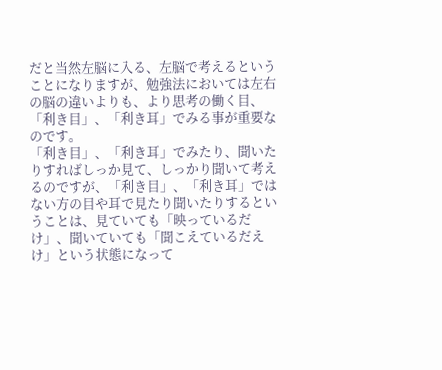だと当然左脳に入る、左脳で考えるということになりますが、勉強法においては左右の脳の違いよりも、より思考の働く目、「利き目」、「利き耳」でみる事が重要なのです。
「利き目」、「利き耳」でみたり、聞いたりすればしっか見て、しっかり聞いて考えるのですが、「利き目」、「利き耳」ではない方の目や耳で見たり聞いたりするということは、見ていても「映っているだけ」、聞いていても「聞こえているだえけ」という状態になって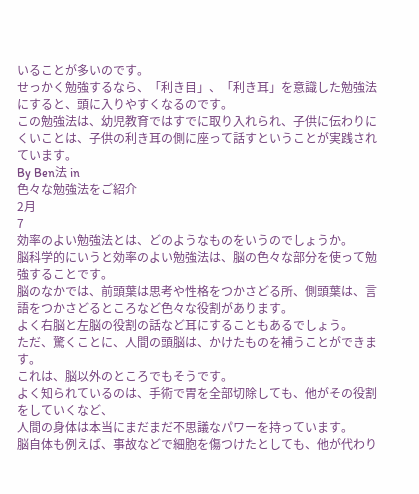いることが多いのです。
せっかく勉強するなら、「利き目」、「利き耳」を意識した勉強法にすると、頭に入りやすくなるのです。
この勉強法は、幼児教育ではすでに取り入れられ、子供に伝わりにくいことは、子供の利き耳の側に座って話すということが実践されています。
By Ben法 in
色々な勉強法をご紹介
2月
7
効率のよい勉強法とは、どのようなものをいうのでしょうか。
脳科学的にいうと効率のよい勉強法は、脳の色々な部分を使って勉強することです。
脳のなかでは、前頭葉は思考や性格をつかさどる所、側頭葉は、言語をつかさどるところなど色々な役割があります。
よく右脳と左脳の役割の話など耳にすることもあるでしょう。
ただ、驚くことに、人間の頭脳は、かけたものを補うことができます。
これは、脳以外のところでもそうです。
よく知られているのは、手術で胃を全部切除しても、他がその役割をしていくなど、
人間の身体は本当にまだまだ不思議なパワーを持っています。
脳自体も例えば、事故などで細胞を傷つけたとしても、他が代わり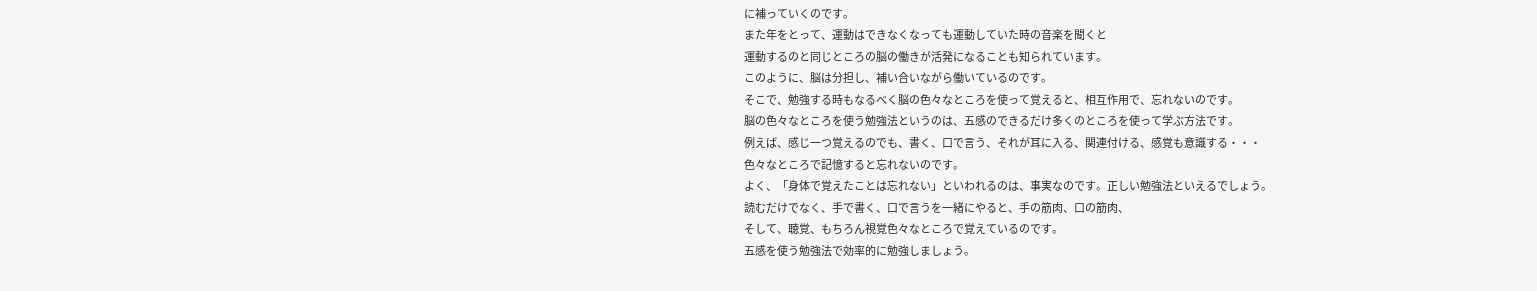に補っていくのです。
また年をとって、運動はできなくなっても運動していた時の音楽を聞くと
運動するのと同じところの脳の働きが活発になることも知られています。
このように、脳は分担し、補い合いながら働いているのです。
そこで、勉強する時もなるべく脳の色々なところを使って覚えると、相互作用で、忘れないのです。
脳の色々なところを使う勉強法というのは、五感のできるだけ多くのところを使って学ぶ方法です。
例えば、感じ一つ覚えるのでも、書く、口で言う、それが耳に入る、関連付ける、感覚も意識する・・・
色々なところで記憶すると忘れないのです。
よく、「身体で覚えたことは忘れない」といわれるのは、事実なのです。正しい勉強法といえるでしょう。
読むだけでなく、手で書く、口で言うを一緒にやると、手の筋肉、口の筋肉、
そして、聴覚、もちろん視覚色々なところで覚えているのです。
五感を使う勉強法で効率的に勉強しましょう。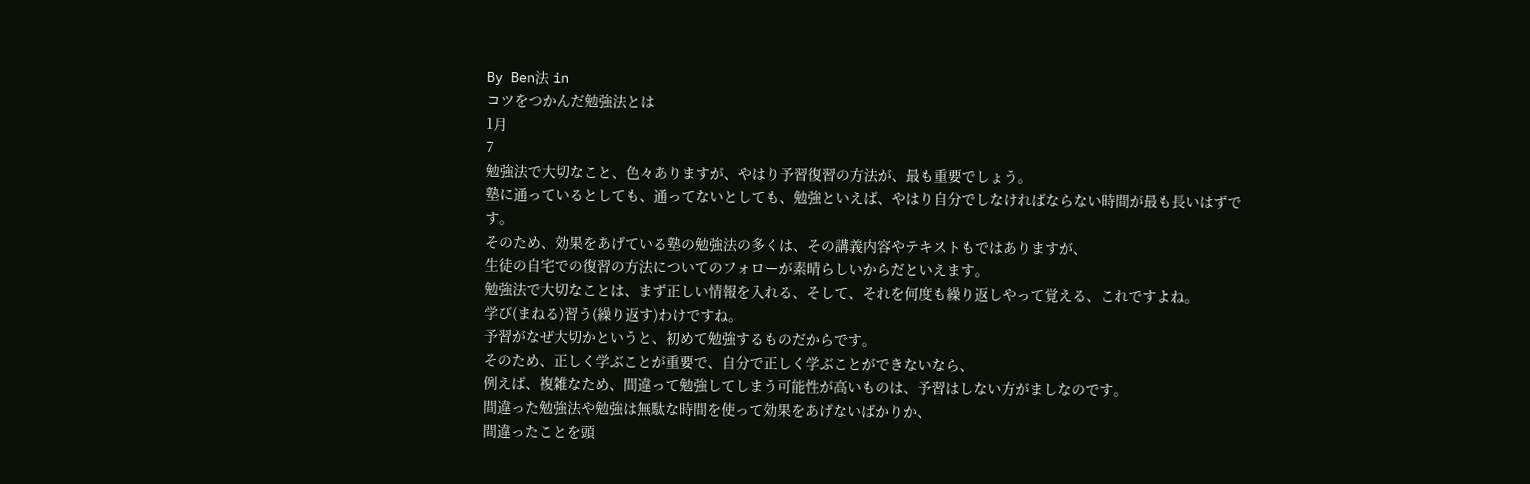By Ben法 in
コツをつかんだ勉強法とは
1月
7
勉強法で大切なこと、色々ありますが、やはり予習復習の方法が、最も重要でしょう。
塾に通っているとしても、通ってないとしても、勉強といえば、やはり自分でしなければならない時間が最も長いはずです。
そのため、効果をあげている塾の勉強法の多くは、その講義内容やテキストもではありますが、
生徒の自宅での復習の方法についてのフォローが素晴らしいからだといえます。
勉強法で大切なことは、まず正しい情報を入れる、そして、それを何度も繰り返しやって覚える、これですよね。
学び(まねる)習う(繰り返す)わけですね。
予習がなぜ大切かというと、初めて勉強するものだからです。
そのため、正しく学ぶことが重要で、自分で正しく学ぶことができないなら、
例えば、複雑なため、間違って勉強してしまう可能性が高いものは、予習はしない方がましなのです。
間違った勉強法や勉強は無駄な時間を使って効果をあげないばかりか、
間違ったことを頭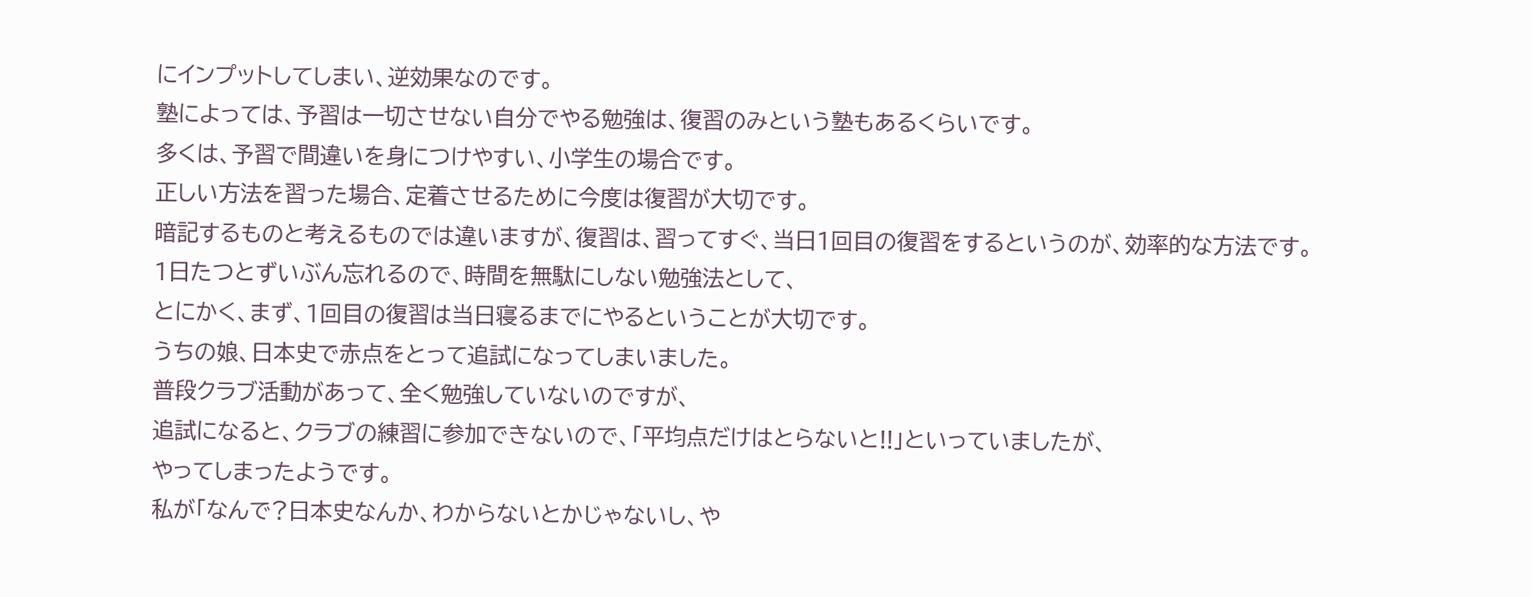にインプットしてしまい、逆効果なのです。
塾によっては、予習は一切させない自分でやる勉強は、復習のみという塾もあるくらいです。
多くは、予習で間違いを身につけやすい、小学生の場合です。
正しい方法を習った場合、定着させるために今度は復習が大切です。
暗記するものと考えるものでは違いますが、復習は、習ってすぐ、当日1回目の復習をするというのが、効率的な方法です。
1日たつとずいぶん忘れるので、時間を無駄にしない勉強法として、
とにかく、まず、1回目の復習は当日寝るまでにやるということが大切です。
うちの娘、日本史で赤点をとって追試になってしまいました。
普段クラブ活動があって、全く勉強していないのですが、
追試になると、クラブの練習に参加できないので、「平均点だけはとらないと!!」といっていましたが、
やってしまったようです。
私が「なんで?日本史なんか、わからないとかじゃないし、や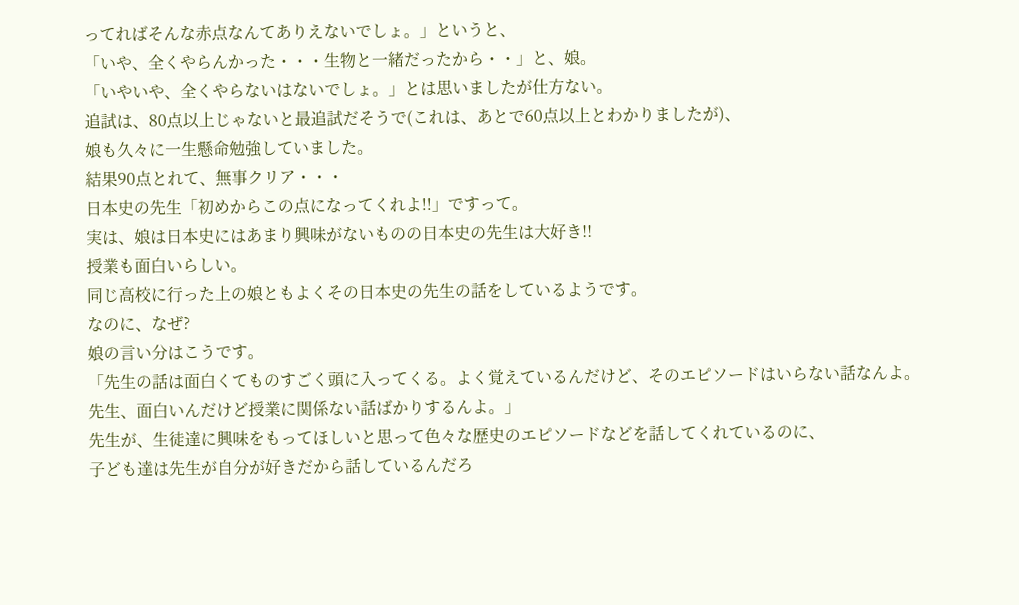ってればそんな赤点なんてありえないでしょ。」というと、
「いや、全くやらんかった・・・生物と一緒だったから・・」と、娘。
「いやいや、全くやらないはないでしょ。」とは思いましたが仕方ない。
追試は、80点以上じゃないと最追試だそうで(これは、あとで60点以上とわかりましたが)、
娘も久々に一生懸命勉強していました。
結果90点とれて、無事クリア・・・
日本史の先生「初めからこの点になってくれよ!!」ですって。
実は、娘は日本史にはあまり興味がないものの日本史の先生は大好き!!
授業も面白いらしい。
同じ高校に行った上の娘ともよくその日本史の先生の話をしているようです。
なのに、なぜ?
娘の言い分はこうです。
「先生の話は面白くてものすごく頭に入ってくる。よく覚えているんだけど、そのエピソードはいらない話なんよ。
先生、面白いんだけど授業に関係ない話ばかりするんよ。」
先生が、生徒達に興味をもってほしいと思って色々な歴史のエピソードなどを話してくれているのに、
子ども達は先生が自分が好きだから話しているんだろ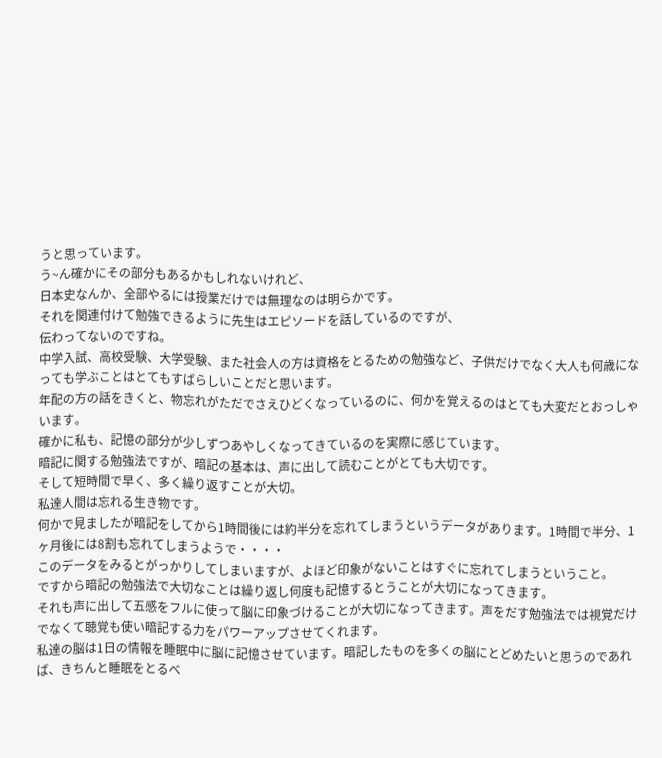うと思っています。
う~ん確かにその部分もあるかもしれないけれど、
日本史なんか、全部やるには授業だけでは無理なのは明らかです。
それを関連付けて勉強できるように先生はエピソードを話しているのですが、
伝わってないのですね。
中学入試、高校受験、大学受験、また社会人の方は資格をとるための勉強など、子供だけでなく大人も何歳になっても学ぶことはとてもすばらしいことだと思います。
年配の方の話をきくと、物忘れがただでさえひどくなっているのに、何かを覚えるのはとても大変だとおっしゃいます。
確かに私も、記憶の部分が少しずつあやしくなってきているのを実際に感じています。
暗記に関する勉強法ですが、暗記の基本は、声に出して読むことがとても大切です。
そして短時間で早く、多く繰り返すことが大切。
私達人間は忘れる生き物です。
何かで見ましたが暗記をしてから1時間後には約半分を忘れてしまうというデータがあります。1時間で半分、1ヶ月後には8割も忘れてしまうようで・・・・
このデータをみるとがっかりしてしまいますが、よほど印象がないことはすぐに忘れてしまうということ。
ですから暗記の勉強法で大切なことは繰り返し何度も記憶するとうことが大切になってきます。
それも声に出して五感をフルに使って脳に印象づけることが大切になってきます。声をだす勉強法では視覚だけでなくて聴覚も使い暗記する力をパワーアップさせてくれます。
私達の脳は1日の情報を睡眠中に脳に記憶させています。暗記したものを多くの脳にとどめたいと思うのであれば、きちんと睡眠をとるべ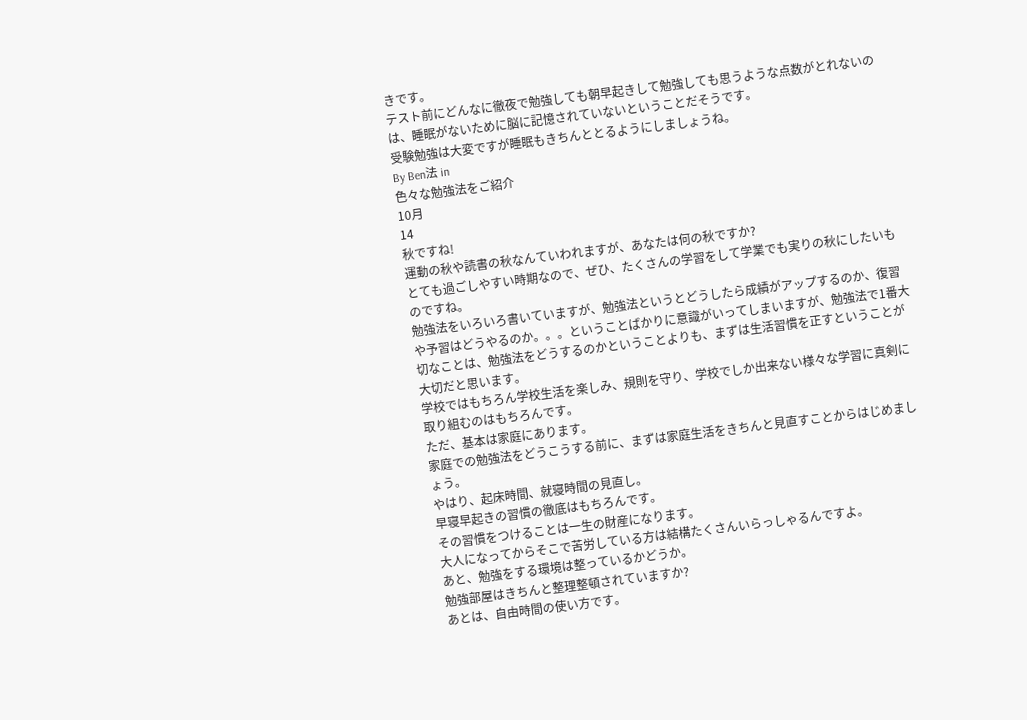きです。
テスト前にどんなに徹夜で勉強しても朝早起きして勉強しても思うような点数がとれないのは、睡眠がないために脳に記憶されていないということだそうです。
受験勉強は大変ですが睡眠もきちんととるようにしましょうね。
By Ben法 in
色々な勉強法をご紹介
10月
14
秋ですね!
運動の秋や読書の秋なんていわれますが、あなたは何の秋ですか?
とても過ごしやすい時期なので、ぜひ、たくさんの学習をして学業でも実りの秋にしたいものですね。
勉強法をいろいろ書いていますが、勉強法というとどうしたら成績がアップするのか、復習や予習はどうやるのか。。。ということばかりに意識がいってしまいますが、勉強法で1番大切なことは、勉強法をどうするのかということよりも、まずは生活習慣を正すということが大切だと思います。
学校ではもちろん学校生活を楽しみ、規則を守り、学校でしか出来ない様々な学習に真剣に取り組むのはもちろんです。
ただ、基本は家庭にあります。
家庭での勉強法をどうこうする前に、まずは家庭生活をきちんと見直すことからはじめましょう。
やはり、起床時間、就寝時間の見直し。
早寝早起きの習慣の徹底はもちろんです。
その習慣をつけることは一生の財産になります。
大人になってからそこで苦労している方は結構たくさんいらっしゃるんですよ。
あと、勉強をする環境は整っているかどうか。
勉強部屋はきちんと整理整頓されていますか?
あとは、自由時間の使い方です。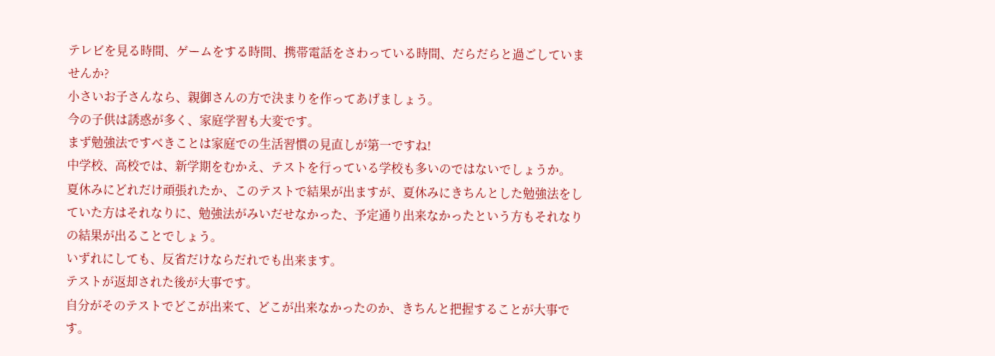テレビを見る時間、ゲームをする時間、携帯電話をさわっている時間、だらだらと過ごしていませんか?
小さいお子さんなら、親御さんの方で決まりを作ってあげましょう。
今の子供は誘惑が多く、家庭学習も大変です。
まず勉強法ですべきことは家庭での生活習慣の見直しが第一ですね!
中学校、高校では、新学期をむかえ、テストを行っている学校も多いのではないでしょうか。
夏休みにどれだけ頑張れたか、このテストで結果が出ますが、夏休みにきちんとした勉強法をしていた方はそれなりに、勉強法がみいだせなかった、予定通り出来なかったという方もそれなりの結果が出ることでしょう。
いずれにしても、反省だけならだれでも出来ます。
テストが返却された後が大事です。
自分がそのテストでどこが出来て、どこが出来なかったのか、きちんと把握することが大事です。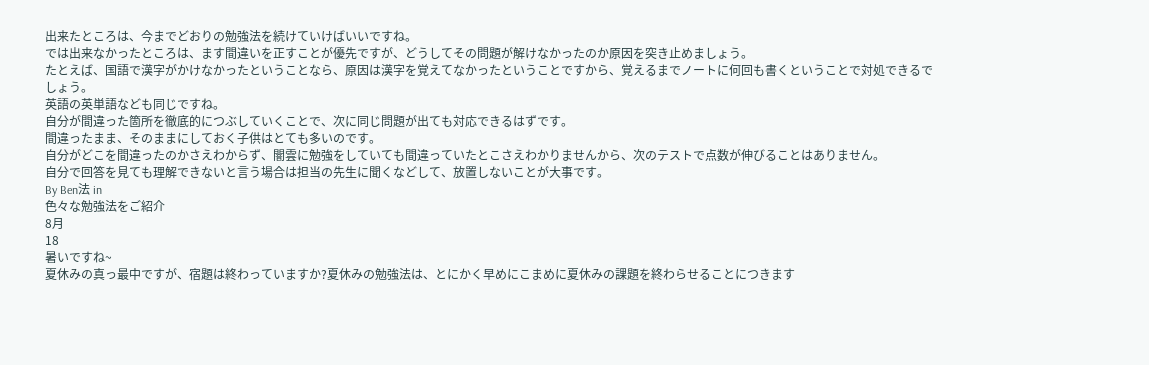出来たところは、今までどおりの勉強法を続けていけばいいですね。
では出来なかったところは、ます間違いを正すことが優先ですが、どうしてその問題が解けなかったのか原因を突き止めましょう。
たとえば、国語で漢字がかけなかったということなら、原因は漢字を覚えてなかったということですから、覚えるまでノートに何回も書くということで対処できるでしょう。
英語の英単語なども同じですね。
自分が間違った箇所を徹底的につぶしていくことで、次に同じ問題が出ても対応できるはずです。
間違ったまま、そのままにしておく子供はとても多いのです。
自分がどこを間違ったのかさえわからず、闇雲に勉強をしていても間違っていたとこさえわかりませんから、次のテストで点数が伸びることはありません。
自分で回答を見ても理解できないと言う場合は担当の先生に聞くなどして、放置しないことが大事です。
By Ben法 in
色々な勉強法をご紹介
8月
18
暑いですね~
夏休みの真っ最中ですが、宿題は終わっていますか?夏休みの勉強法は、とにかく早めにこまめに夏休みの課題を終わらせることにつきます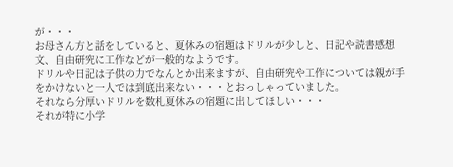が・・・
お母さん方と話をしていると、夏休みの宿題はドリルが少しと、日記や読書感想文、自由研究に工作などが一般的なようです。
ドリルや日記は子供の力でなんとか出来ますが、自由研究や工作については親が手をかけないと一人では到底出来ない・・・とおっしゃっていました。
それなら分厚いドリルを数札夏休みの宿題に出してほしい・・・
それが特に小学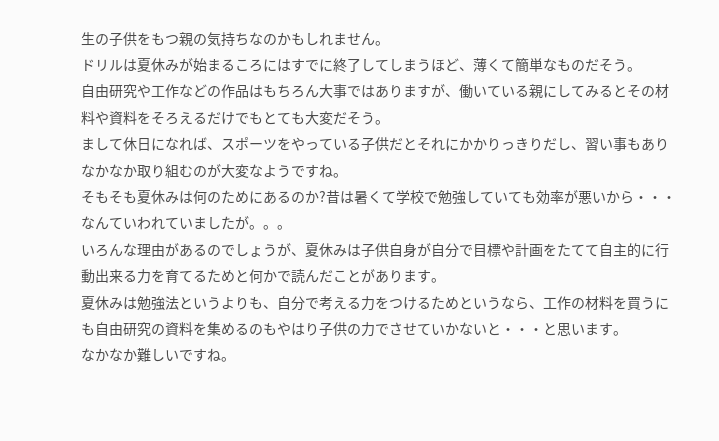生の子供をもつ親の気持ちなのかもしれません。
ドリルは夏休みが始まるころにはすでに終了してしまうほど、薄くて簡単なものだそう。
自由研究や工作などの作品はもちろん大事ではありますが、働いている親にしてみるとその材料や資料をそろえるだけでもとても大変だそう。
まして休日になれば、スポーツをやっている子供だとそれにかかりっきりだし、習い事もありなかなか取り組むのが大変なようですね。
そもそも夏休みは何のためにあるのか?昔は暑くて学校で勉強していても効率が悪いから・・・なんていわれていましたが。。。
いろんな理由があるのでしょうが、夏休みは子供自身が自分で目標や計画をたてて自主的に行動出来る力を育てるためと何かで読んだことがあります。
夏休みは勉強法というよりも、自分で考える力をつけるためというなら、工作の材料を買うにも自由研究の資料を集めるのもやはり子供の力でさせていかないと・・・と思います。
なかなか難しいですね。